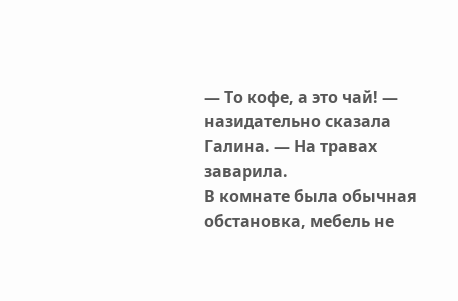— То кофе, а это чай! — назидательно сказала Галина. — На травах заварила.
В комнате была обычная обстановка, мебель не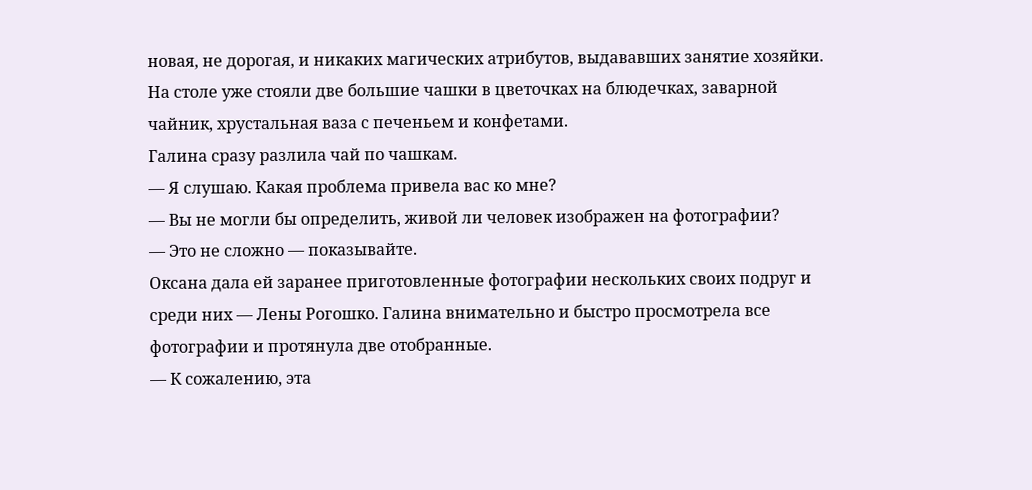новая, не дорогая, и никаких магических атрибутов, выдававших занятие хозяйки. На столе уже стояли две большие чашки в цветочках на блюдечках, заварной чайник, хрустальная ваза с печеньем и конфетами.
Галина сразу разлила чай по чашкам.
— Я слушаю. Какая проблема привела вас ко мне?
— Вы не могли бы определить, живой ли человек изображен на фотографии?
— Это не сложно — показывайте.
Оксана дала ей заранее приготовленные фотографии нескольких своих подруг и среди них — Лены Рогошко. Галина внимательно и быстро просмотрела все фотографии и протянула две отобранные.
— К сожалению, эта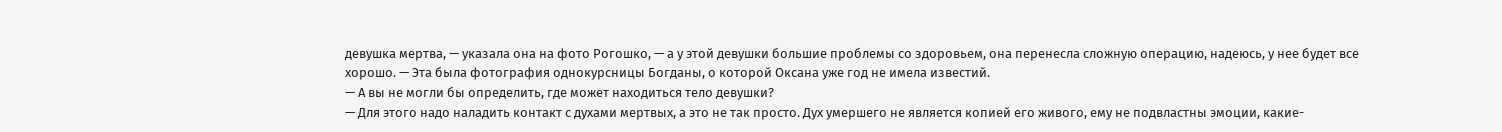девушка мертва, — указала она на фото Рогошко, — а у этой девушки большие проблемы со здоровьем, она перенесла сложную операцию, надеюсь, у нее будет все хорошо. — Эта была фотография однокурсницы Богданы, о которой Оксана уже год не имела известий.
— А вы не могли бы определить, где может находиться тело девушки?
— Для этого надо наладить контакт с духами мертвых, а это не так просто. Дух умершего не является копией его живого, ему не подвластны эмоции, какие-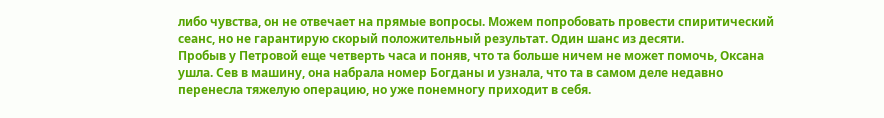либо чувства, он не отвечает на прямые вопросы. Можем попробовать провести спиритический сеанс, но не гарантирую скорый положительный результат. Один шанс из десяти.
Пробыв у Петровой еще четверть часа и поняв, что та больше ничем не может помочь, Оксана ушла. Сев в машину, она набрала номер Богданы и узнала, что та в самом деле недавно перенесла тяжелую операцию, но уже понемногу приходит в себя.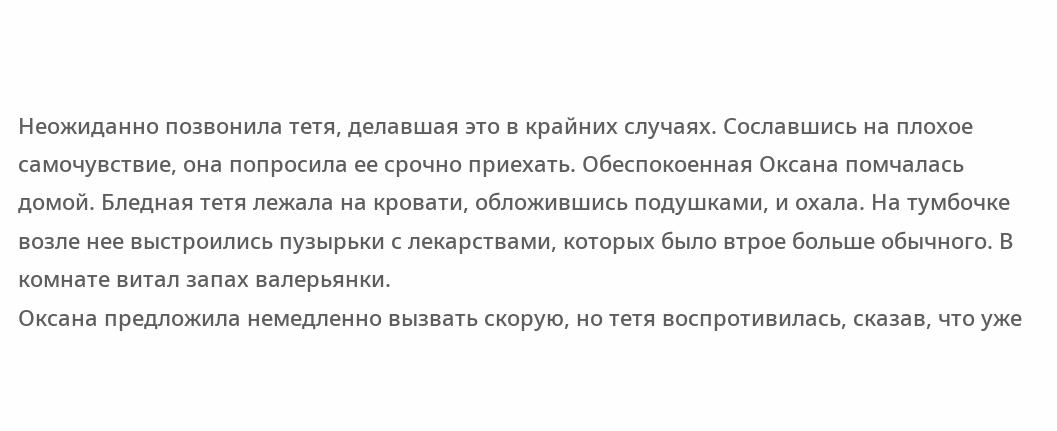Неожиданно позвонила тетя, делавшая это в крайних случаях. Сославшись на плохое самочувствие, она попросила ее срочно приехать. Обеспокоенная Оксана помчалась домой. Бледная тетя лежала на кровати, обложившись подушками, и охала. На тумбочке возле нее выстроились пузырьки с лекарствами, которых было втрое больше обычного. В комнате витал запах валерьянки.
Оксана предложила немедленно вызвать скорую, но тетя воспротивилась, сказав, что уже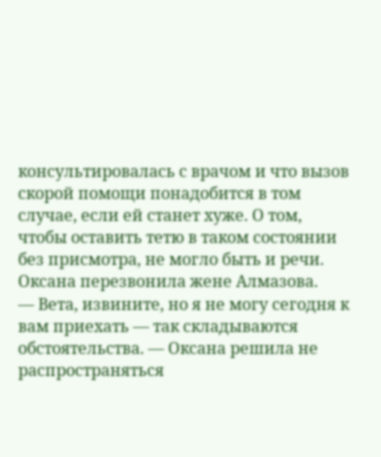консультировалась с врачом и что вызов скорой помощи понадобится в том случае, если ей станет хуже. О том, чтобы оставить тетю в таком состоянии без присмотра, не могло быть и речи.
Оксана перезвонила жене Алмазова.
— Вета, извините, но я не могу сегодня к вам приехать — так складываются обстоятельства. — Оксана решила не распространяться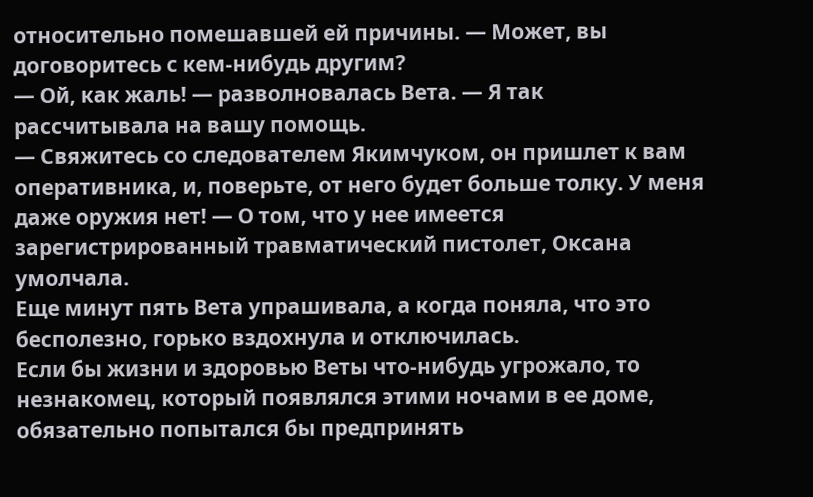относительно помешавшей ей причины. — Может, вы договоритесь с кем-нибудь другим?
— Ой, как жаль! — разволновалась Вета. — Я так рассчитывала на вашу помощь.
— Свяжитесь со следователем Якимчуком, он пришлет к вам оперативника, и, поверьте, от него будет больше толку. У меня даже оружия нет! — О том, что у нее имеется зарегистрированный травматический пистолет, Оксана умолчала.
Еще минут пять Вета упрашивала, а когда поняла, что это бесполезно, горько вздохнула и отключилась.
Если бы жизни и здоровью Веты что-нибудь угрожало, то незнакомец, который появлялся этими ночами в ее доме, обязательно попытался бы предпринять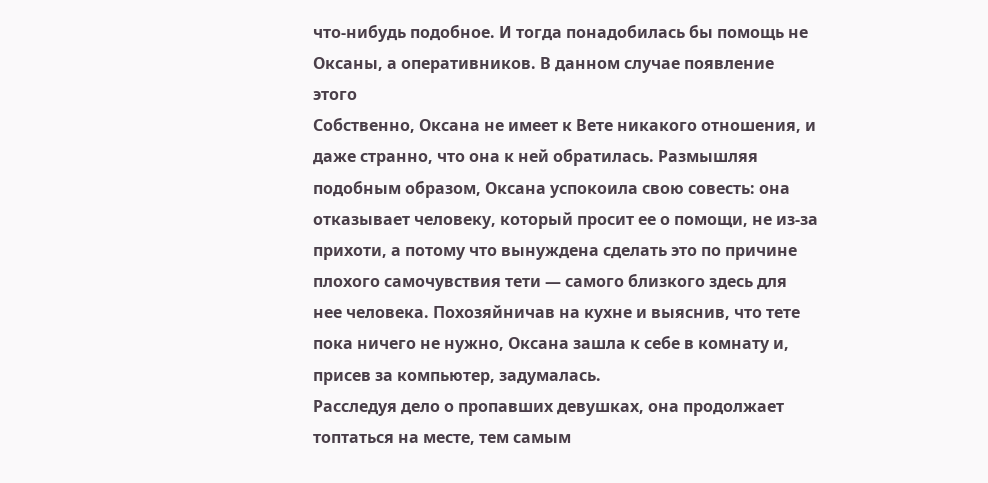что-нибудь подобное. И тогда понадобилась бы помощь не Оксаны, а оперативников. В данном случае появление этого
Собственно, Оксана не имеет к Вете никакого отношения, и даже странно, что она к ней обратилась. Размышляя подобным образом, Оксана успокоила свою совесть: она отказывает человеку, который просит ее о помощи, не из-за прихоти, а потому что вынуждена сделать это по причине плохого самочувствия тети — самого близкого здесь для нее человека. Похозяйничав на кухне и выяснив, что тете пока ничего не нужно, Оксана зашла к себе в комнату и, присев за компьютер, задумалась.
Расследуя дело о пропавших девушках, она продолжает топтаться на месте, тем самым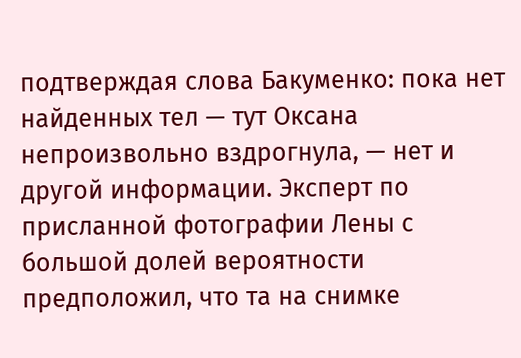подтверждая слова Бакуменко: пока нет найденных тел — тут Оксана непроизвольно вздрогнула, — нет и другой информации. Эксперт по присланной фотографии Лены с большой долей вероятности предположил, что та на снимке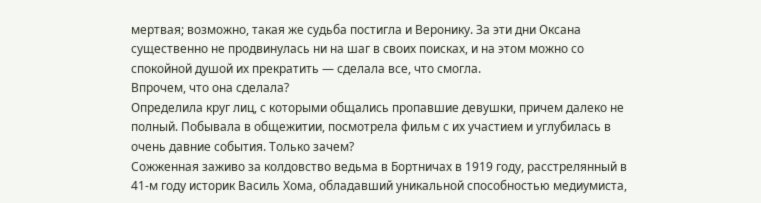мертвая; возможно, такая же судьба постигла и Веронику. За эти дни Оксана существенно не продвинулась ни на шаг в своих поисках, и на этом можно со спокойной душой их прекратить — сделала все, что смогла.
Впрочем, что она сделала?
Определила круг лиц, с которыми общались пропавшие девушки, причем далеко не полный. Побывала в общежитии, посмотрела фильм с их участием и углубилась в очень давние события. Только зачем?
Сожженная заживо за колдовство ведьма в Бортничах в 1919 году, расстрелянный в 41-м году историк Василь Хома, обладавший уникальной способностью медиумиста,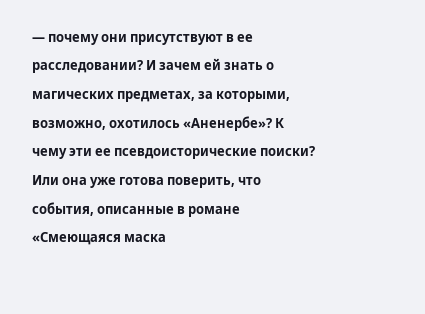— почему они присутствуют в ее расследовании? И зачем ей знать о магических предметах, за которыми, возможно, охотилось «Аненербе»? К чему эти ее псевдоисторические поиски? Или она уже готова поверить, что события, описанные в романе «Смеющаяся маска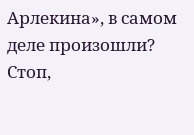Арлекина», в самом деле произошли? Стоп,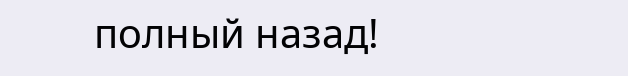полный назад!